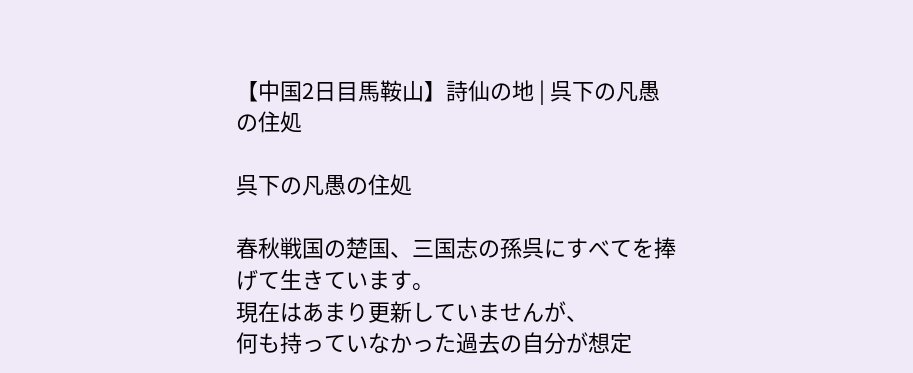【中国2日目馬鞍山】詩仙の地 | 呉下の凡愚の住処

呉下の凡愚の住処

春秋戦国の楚国、三国志の孫呉にすべてを捧げて生きています。
現在はあまり更新していませんが、
何も持っていなかった過去の自分が想定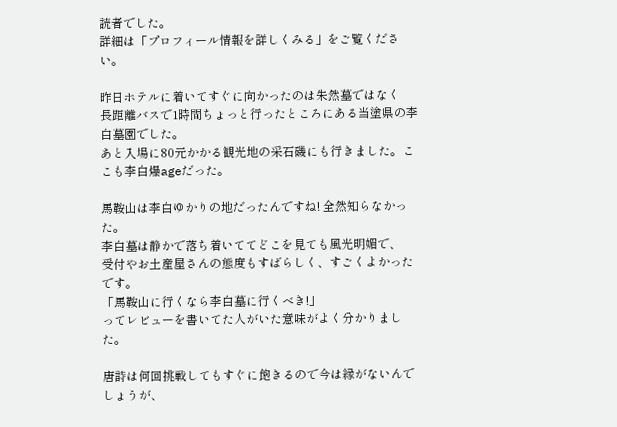読者でした。
詳細は「プロフィール情報を詳しくみる」をご覧ください。

昨日ホテルに着いてすぐに向かったのは朱然墓ではなく
長距離バスで1時間ちょっと行ったところにある当塗県の李白墓園でした。
あと入場に80元かかる観光地の采石磯にも行きました。ここも李白爆ageだった。

馬鞍山は李白ゆかりの地だったんですね! 全然知らなかった。
李白墓は静かで落ち着いててどこを見ても風光明媚で、
受付やお土産屋さんの態度もすばらしく、すごくよかったです。
「馬鞍山に行くなら李白墓に行くべき!」
ってレビューを書いてた人がいた意味がよく分かりました。

唐詩は何回挑戦してもすぐに飽きるので今は縁がないんでしょうが、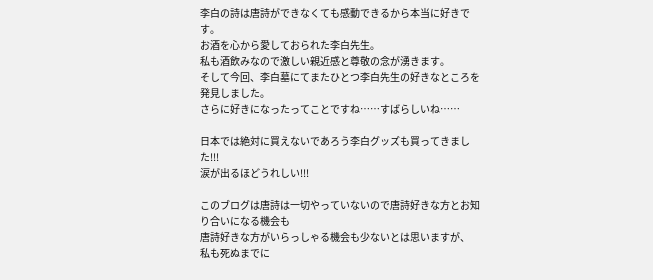李白の詩は唐詩ができなくても感動できるから本当に好きです。
お酒を心から愛しておられた李白先生。
私も酒飲みなので激しい親近感と尊敬の念が湧きます。
そして今回、李白墓にてまたひとつ李白先生の好きなところを発見しました。
さらに好きになったってことですね……すばらしいね……

日本では絶対に買えないであろう李白グッズも買ってきました!!!
涙が出るほどうれしい!!!

このブログは唐詩は一切やっていないので唐詩好きな方とお知り合いになる機会も
唐詩好きな方がいらっしゃる機会も少ないとは思いますが、
私も死ぬまでに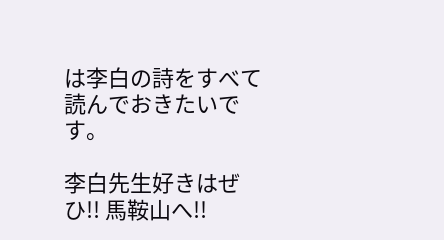は李白の詩をすべて読んでおきたいです。

李白先生好きはぜひ!! 馬鞍山へ!!